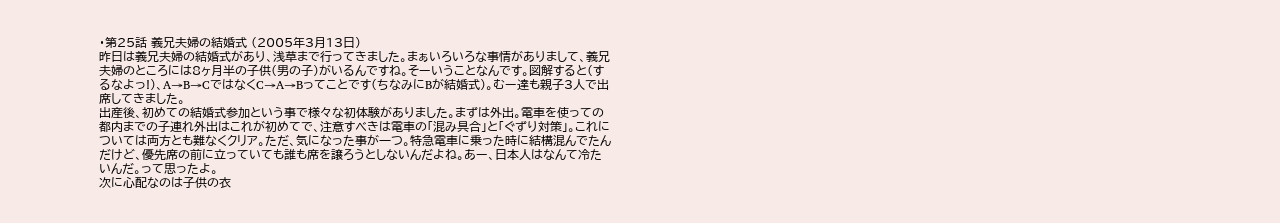・第25話 義兄夫婦の結婚式 (2005年3月13日)
昨日は義兄夫婦の結婚式があり、浅草まで行ってきました。まぁいろいろな事情がありまして、義兄夫婦のところには8ヶ月半の子供(男の子)がいるんですね。そーいうことなんです。図解すると(するなよっ!)、A→B→CではなくC→A→Bってことです(ちなみにBが結婚式)。むー達も親子3人で出席してきました。
出産後、初めての結婚式参加という事で様々な初体験がありました。まずは外出。電車を使っての都内までの子連れ外出はこれが初めてで、注意すべきは電車の「混み具合」と「ぐずり対策」。これについては両方とも難なくクリア。ただ、気になった事が一つ。特急電車に乗った時に結構混んでたんだけど、優先席の前に立っていても誰も席を譲ろうとしないんだよね。あー、日本人はなんて冷たいんだ。って思ったよ。
次に心配なのは子供の衣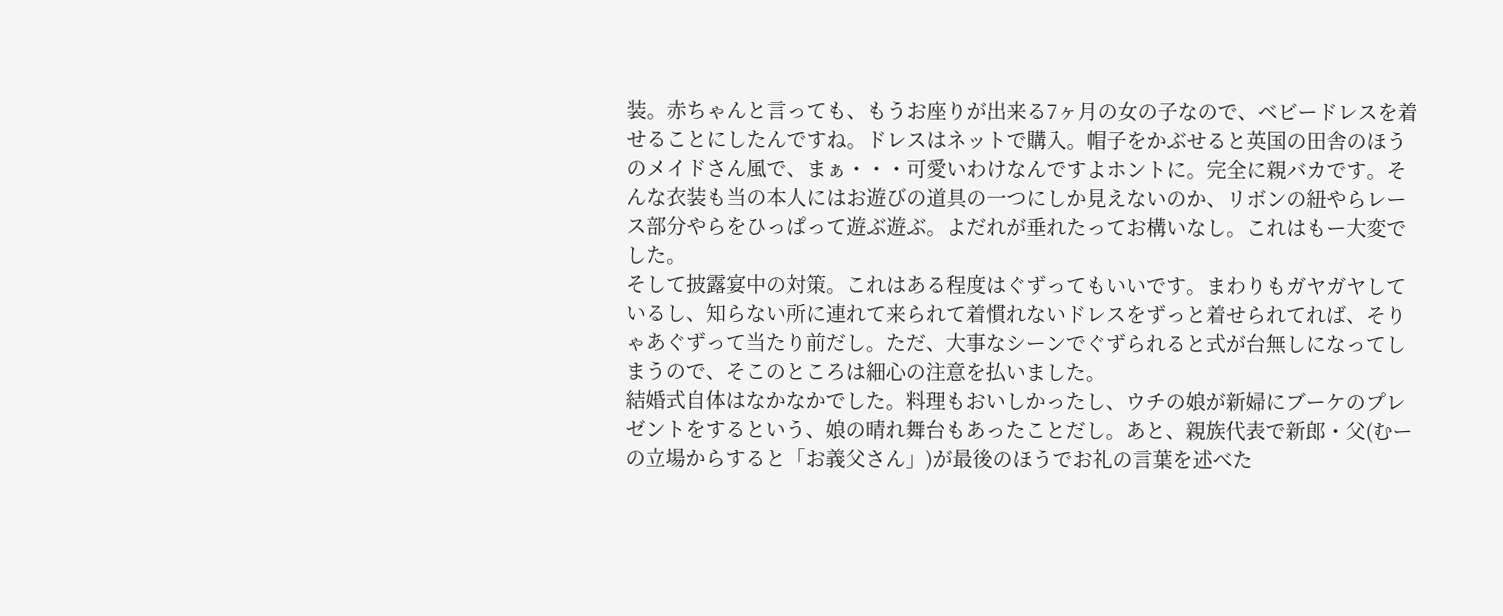装。赤ちゃんと言っても、もうお座りが出来る7ヶ月の女の子なので、ベビードレスを着せることにしたんですね。ドレスはネットで購入。帽子をかぶせると英国の田舎のほうのメイドさん風で、まぁ・・・可愛いわけなんですよホントに。完全に親バカです。そんな衣装も当の本人にはお遊びの道具の一つにしか見えないのか、リボンの紐やらレース部分やらをひっぱって遊ぶ遊ぶ。よだれが垂れたってお構いなし。これはもー大変でした。
そして披露宴中の対策。これはある程度はぐずってもいいです。まわりもガヤガヤしているし、知らない所に連れて来られて着慣れないドレスをずっと着せられてれば、そりゃあぐずって当たり前だし。ただ、大事なシーンでぐずられると式が台無しになってしまうので、そこのところは細心の注意を払いました。
結婚式自体はなかなかでした。料理もおいしかったし、ウチの娘が新婦にブーケのプレゼントをするという、娘の晴れ舞台もあったことだし。あと、親族代表で新郎・父(むーの立場からすると「お義父さん」)が最後のほうでお礼の言葉を述べた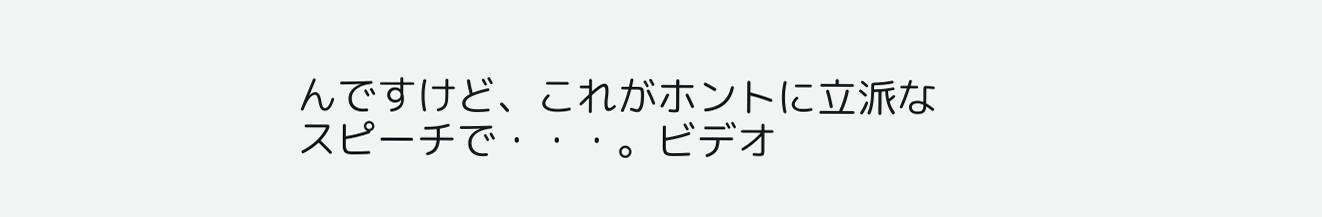んですけど、これがホントに立派なスピーチで・・・。ビデオ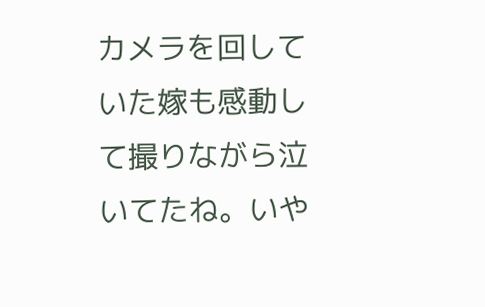カメラを回していた嫁も感動して撮りながら泣いてたね。いや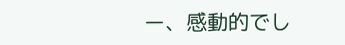ー、感動的でし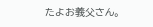たよお義父さん。